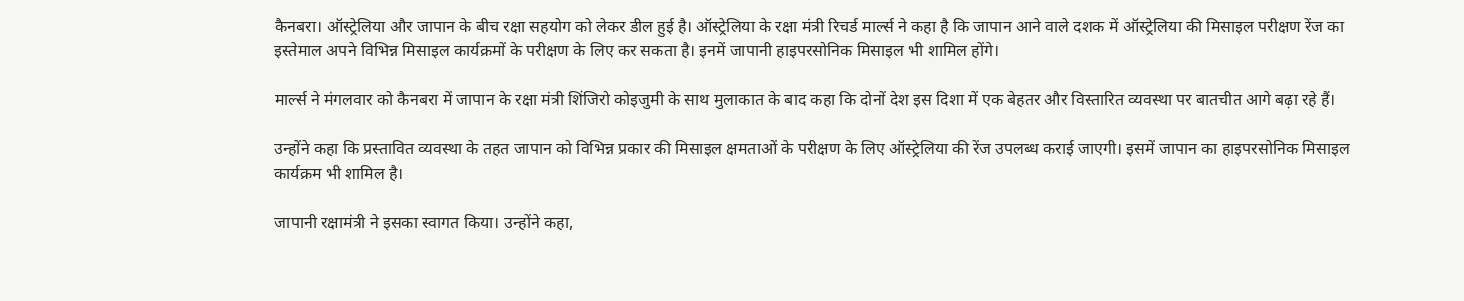कैनबरा। ऑस्ट्रेलिया और जापान के बीच रक्षा सहयोग को लेकर डील हुई है। ऑस्ट्रेलिया के रक्षा मंत्री रिचर्ड मार्ल्स ने कहा है कि जापान आने वाले दशक में ऑस्ट्रेलिया की मिसाइल परीक्षण रेंज का इस्तेमाल अपने विभिन्न मिसाइल कार्यक्रमों के परीक्षण के लिए कर सकता है। इनमें जापानी हाइपरसोनिक मिसाइल भी शामिल होंगे।

मार्ल्स ने मंगलवार को कैनबरा में जापान के रक्षा मंत्री शिंजिरो कोइजुमी के साथ मुलाकात के बाद कहा कि दोनों देश इस दिशा में एक बेहतर और विस्तारित व्यवस्था पर बातचीत आगे बढ़ा रहे हैं।

उन्होंने कहा कि प्रस्तावित व्यवस्था के तहत जापान को विभिन्न प्रकार की मिसाइल क्षमताओं के परीक्षण के लिए ऑस्ट्रेलिया की रेंज उपलब्ध कराई जाएगी। इसमें जापान का हाइपरसोनिक मिसाइल कार्यक्रम भी शामिल है।

जापानी रक्षामंत्री ने इसका स्वागत किया। उन्होंने कहा,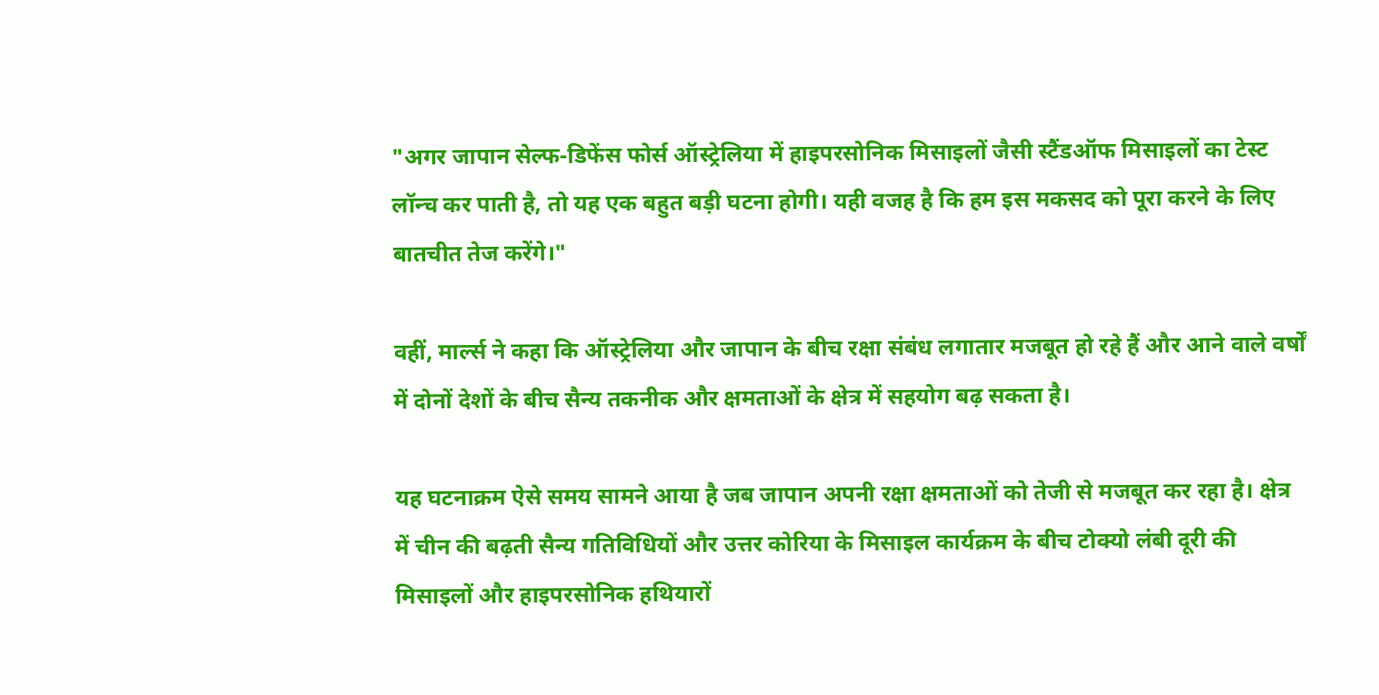"अगर जापान सेल्फ-डिफेंस फोर्स ऑस्ट्रेलिया में हाइपरसोनिक मिसाइलों जैसी स्टैंडऑफ मिसाइलों का टेस्ट लॉन्च कर पाती है, तो यह एक बहुत बड़ी घटना होगी। यही वजह है कि हम इस मकसद को पूरा करने के लिए बातचीत तेज करेंगे।"

वहीं, मार्ल्स ने कहा कि ऑस्ट्रेलिया और जापान के बीच रक्षा संबंध लगातार मजबूत हो रहे हैं और आने वाले वर्षों में दोनों देशों के बीच सैन्य तकनीक और क्षमताओं के क्षेत्र में सहयोग बढ़ सकता है।

यह घटनाक्रम ऐसे समय सामने आया है जब जापान अपनी रक्षा क्षमताओं को तेजी से मजबूत कर रहा है। क्षेत्र में चीन की बढ़ती सैन्य गतिविधियों और उत्तर कोरिया के मिसाइल कार्यक्रम के बीच टोक्यो लंबी दूरी की मिसाइलों और हाइपरसोनिक हथियारों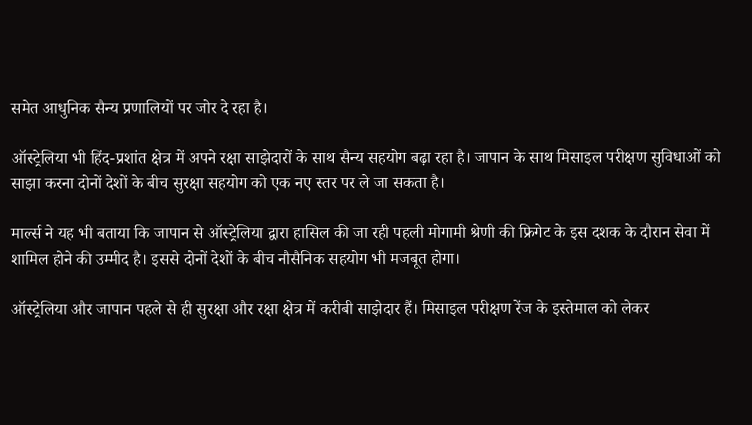समेत आधुनिक सैन्य प्रणालियों पर जोर दे रहा है।

ऑस्ट्रेलिया भी हिंद-प्रशांत क्षेत्र में अपने रक्षा साझेदारों के साथ सैन्य सहयोग बढ़ा रहा है। जापान के साथ मिसाइल परीक्षण सुविधाओं को साझा करना दोनों देशों के बीच सुरक्षा सहयोग को एक नए स्तर पर ले जा सकता है।

मार्ल्स ने यह भी बताया कि जापान से ऑस्ट्रेलिया द्वारा हासिल की जा रही पहली मोगामी श्रेणी की फ्रिगेट के इस दशक के दौरान सेवा में शामिल होने की उम्मीद है। इससे दोनों देशों के बीच नौसैनिक सहयोग भी मजबूत होगा।

ऑस्ट्रेलिया और जापान पहले से ही सुरक्षा और रक्षा क्षेत्र में करीबी साझेदार हैं। मिसाइल परीक्षण रेंज के इस्तेमाल को लेकर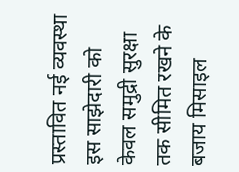प्रस्तावित नई व्यवस्था इस साझेदारी को केवल समुद्री सुरक्षा तक सीमित रखने के बजाय मिसाइल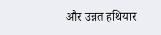और उन्नत हथियार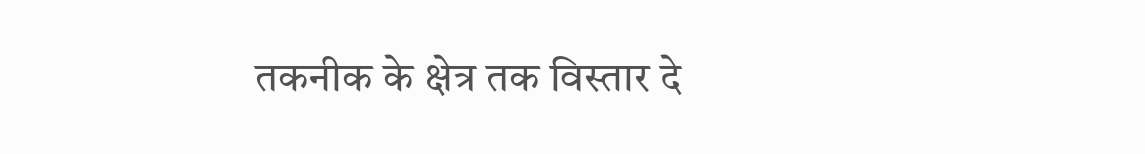तकनीक के क्षेत्र तक विस्तार दे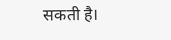सकती है।